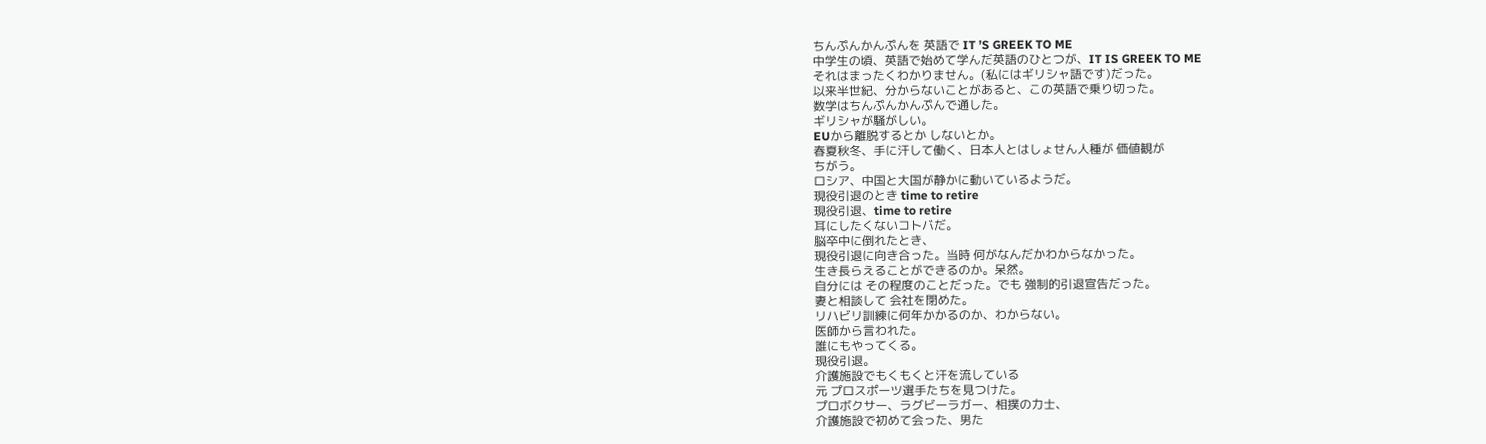ちんぷんかんぷんを 英語で IT ’S GREEK TO ME
中学生の頃、英語で始めて学んだ英語のひとつが、IT IS GREEK TO ME
それはまったくわかりません。(私にはギリシャ語です)だった。
以来半世紀、分からないことがあると、この英語で乗り切った。
数学はちんぷんかんぷんで通した。
ギリシャが騒がしい。
EUから離脱するとか しないとか。
春夏秋冬、手に汗して働く、日本人とはしょせん人種が 価値観が
ちがう。
ロシア、中国と大国が静かに動いているようだ。
現役引退のとき time to retire
現役引退、time to retire
耳にしたくないコトバだ。
脳卒中に倒れたとき、
現役引退に向き合った。当時 何がなんだかわからなかった。
生き長らえることができるのか。呆然。
自分には その程度のことだった。でも 強制的引退宣告だった。
妻と相談して 会社を閉めた。
リハビリ訓練に何年かかるのか、わからない。
医師から言われた。
誰にもやってくる。
現役引退。
介護施設でもくもくと汗を流している
元 プロスポーツ選手たちを見つけた。
プロボクサー、ラグビーラガー、相撲の力士、
介護施設で初めて会った、男た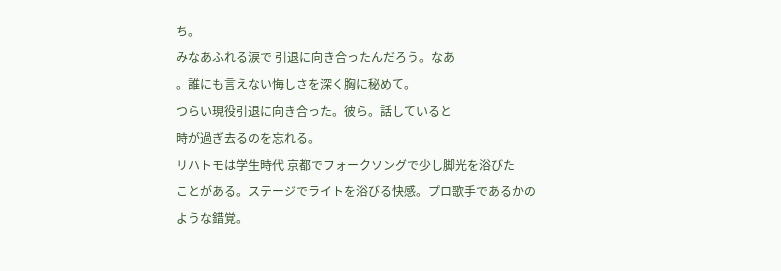ち。
みなあふれる涙で 引退に向き合ったんだろう。なあ
。誰にも言えない悔しさを深く胸に秘めて。
つらい現役引退に向き合った。彼ら。話していると
時が過ぎ去るのを忘れる。
リハトモは学生時代 京都でフォークソングで少し脚光を浴びた
ことがある。ステージでライトを浴びる快感。プロ歌手であるかの
ような錯覚。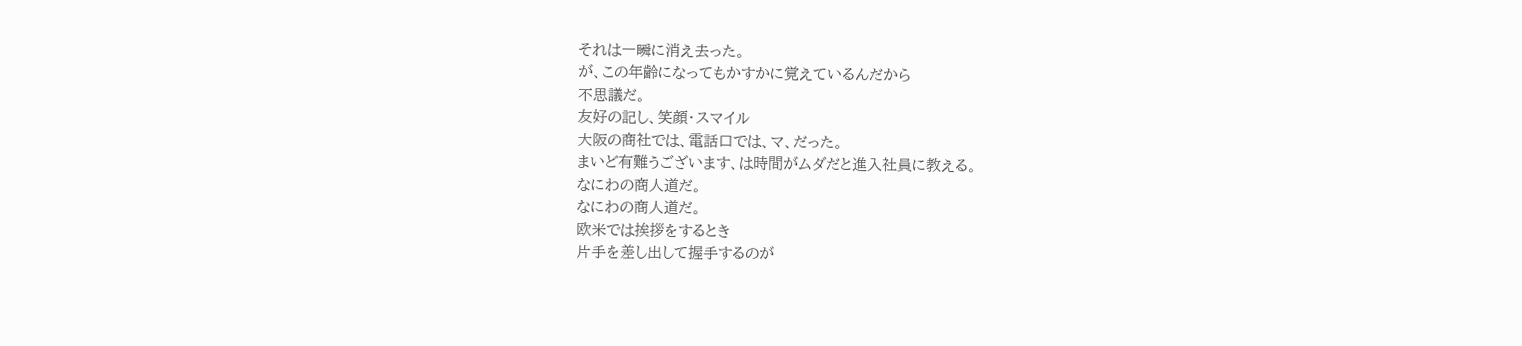それは一瞬に消え去った。
が、この年齢になってもかすかに覚えているんだから
不思議だ。
友好の記し、笑顔・スマイル
大阪の商社では、電話口では、マ、だった。
まいど有難うございます、は時間がムダだと進入社員に教える。
なにわの商人道だ。
なにわの商人道だ。
欧米では挨拶をするとき
片手を差し出して握手するのが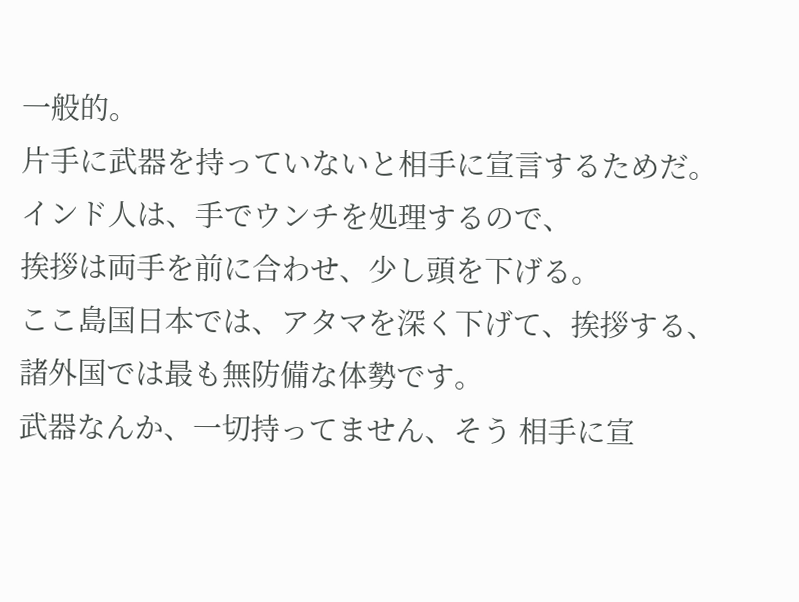一般的。
片手に武器を持っていないと相手に宣言するためだ。
インド人は、手でウンチを処理するので、
挨拶は両手を前に合わせ、少し頭を下げる。
ここ島国日本では、アタマを深く下げて、挨拶する、
諸外国では最も無防備な体勢です。
武器なんか、一切持ってません、そう 相手に宣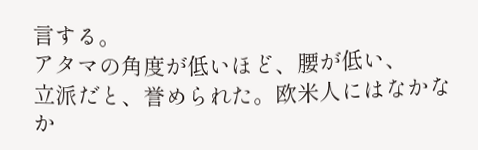言する。
アタマの角度が低いほど、腰が低い、
立派だと、誉められた。欧米人にはなかなか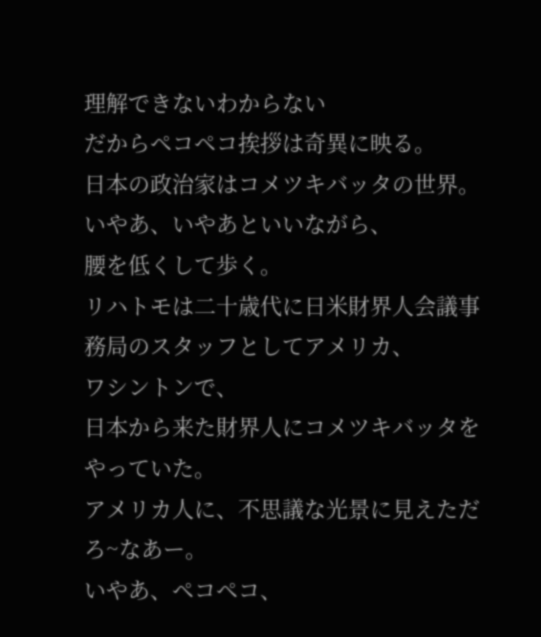理解できないわからない
だからペコペコ挨拶は奇異に映る。
日本の政治家はコメツキバッタの世界。いやあ、いやあといいながら、
腰を低くして歩く。
リハトモは二十歳代に日米財界人会議事務局のスタッフとしてアメリカ、
ワシントンで、
日本から来た財界人にコメツキバッタをやっていた。
アメリカ人に、不思議な光景に見えただろ~なあー。
いやあ、ペコペコ、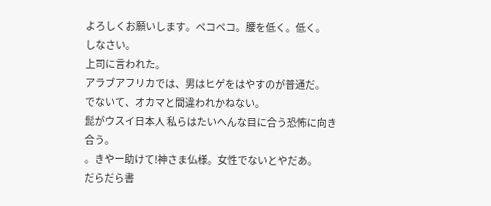よろしくお願いします。ペコペコ。腰を低く。低く。
しなさい。
上司に言われた。
アラブアフリカでは、男はヒゲをはやすのが普通だ。
でないて、オカマと間違われかねない。
髭がウスイ日本人 私らはたいへんな目に合う恐怖に向き合う。
。きやー助けて!神さま仏様。女性でないとやだあ。
だらだら書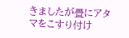きましたが畳にアタマをこすり付け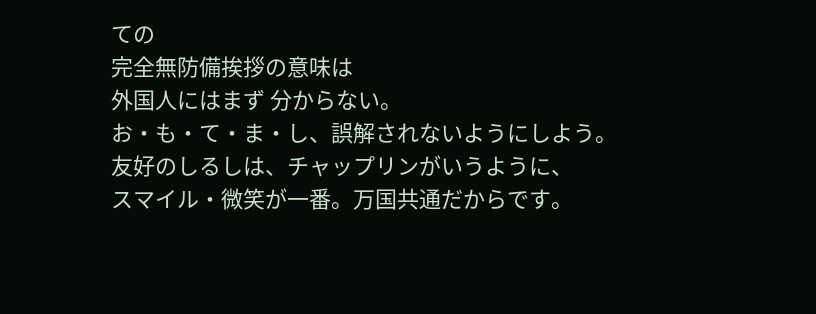ての
完全無防備挨拶の意味は
外国人にはまず 分からない。
お・も・て・ま・し、誤解されないようにしよう。
友好のしるしは、チャップリンがいうように、
スマイル・微笑が一番。万国共通だからです。